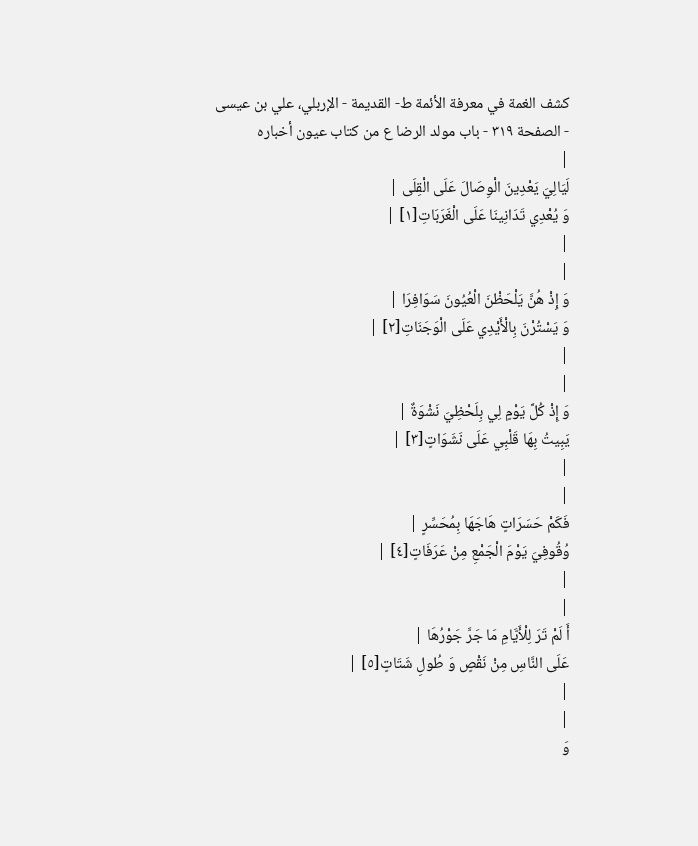كشف الغمة في معرفة الأئمة ط- القديمة - الإربلي، علي بن عيسى - الصفحة ٣١٩ - باب مولد الرضا ع من كتاب عيون أخباره
|
لَيَالِيَ يَعْدِينَ الْوِصَالَ عَلَى الْقِلَى |
وَ يُعْدِي تَدَانِينَا عَلَى الْغَرَبَاتِ[١] |
|
|
وَ إِذْ هُنَّ يَلْحَظْنَ الْعُيُونَ سَوَافِرَا |
وَ يَسْتُرْنَ بِالْأَيْدِي عَلَى الْوَجَنَاتِ[٢] |
|
|
وَ إِذْ كُلَّ يَوْمٍ لِي بِلَحْظِيَ نَشْوَةٌ |
يَبِيتُ بِهَا قَلْبِي عَلَى نَشَوَاتٍ[٣] |
|
|
فَكَمْ حَسَرَاتٍ هَاجَهَا بِمُحَسِّرٍ |
وُقُوفِيَ يَوْمَ الْجَمْعِ مِنْ عَرَفَاتٍ[٤] |
|
|
أَ لَمْ تَرَ لِلْأَيَّامِ مَا جَرَّ جَوْرُهَا |
عَلَى النَّاسِ مِنْ نَقْصٍ وَ طُولِ شَتَاتٍ[٥] |
|
|
وَ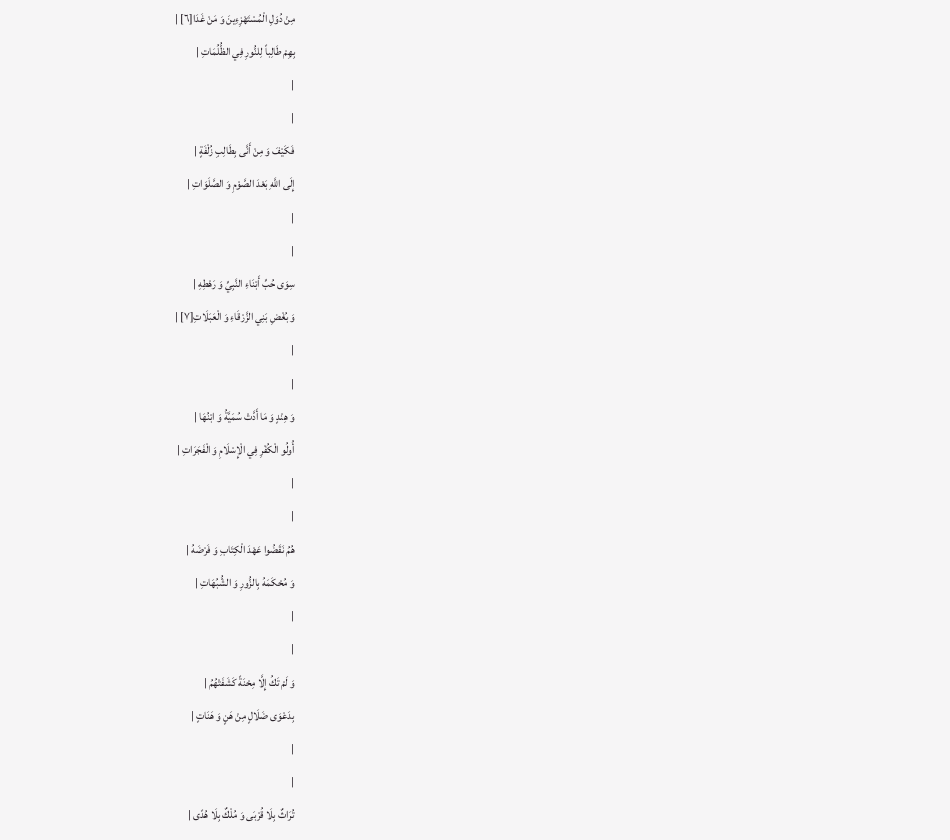مِنْ دُوَلِ الْمُسْتَهْزِءِينَ وَ مَنْ غَدَا[٦] |
بِهِمْ طَالِباً لِلنُّورِ فِي الظُّلُمَاتِ |
|
|
فَكَيْفَ وَ مِنْ أَنَّى بِطَالِبِ زُلْفَةٍ |
إِلَى اللَّهِ بَعْدَ الصَّوْمِ وَ الصَّلَوَاتِ |
|
|
سِوَى حُبِّ أَبْنَاءِ النَّبِيِّ وَ رَهْطِهِ |
وَ بُغْضِ بَنِي الزَّرْقَاءِ وَ الْعَبَلَاتِ[٧] |
|
|
وَ هِنْدٍ وَ مَا أَدَّتْ سُمَيَّةُ وَ ابْنُهَا |
أُولُو الْكُفْرِ فِي الْإِسْلَامِ وَ الْفَجَرَاتِ |
|
|
هُمُ نَقَضُوا عَهْدَ الْكِتَابِ وَ فَرْضَهُ |
وَ مُحْكَمَهُ بِالزُّورِ وَ الشُّبُهَاتِ |
|
|
وَ لَمْ تَكُ إِلَّا مِحْنَةً كَشَفَتْهُمُ |
بِدَعْوَى ضَلَالٍ مِنْ هَنٍ وَ هَنَاتٍ |
|
|
تُرَاثٌ بِلَا قُرْبَى وَ مُلْكٌ بِلَا هُدًى |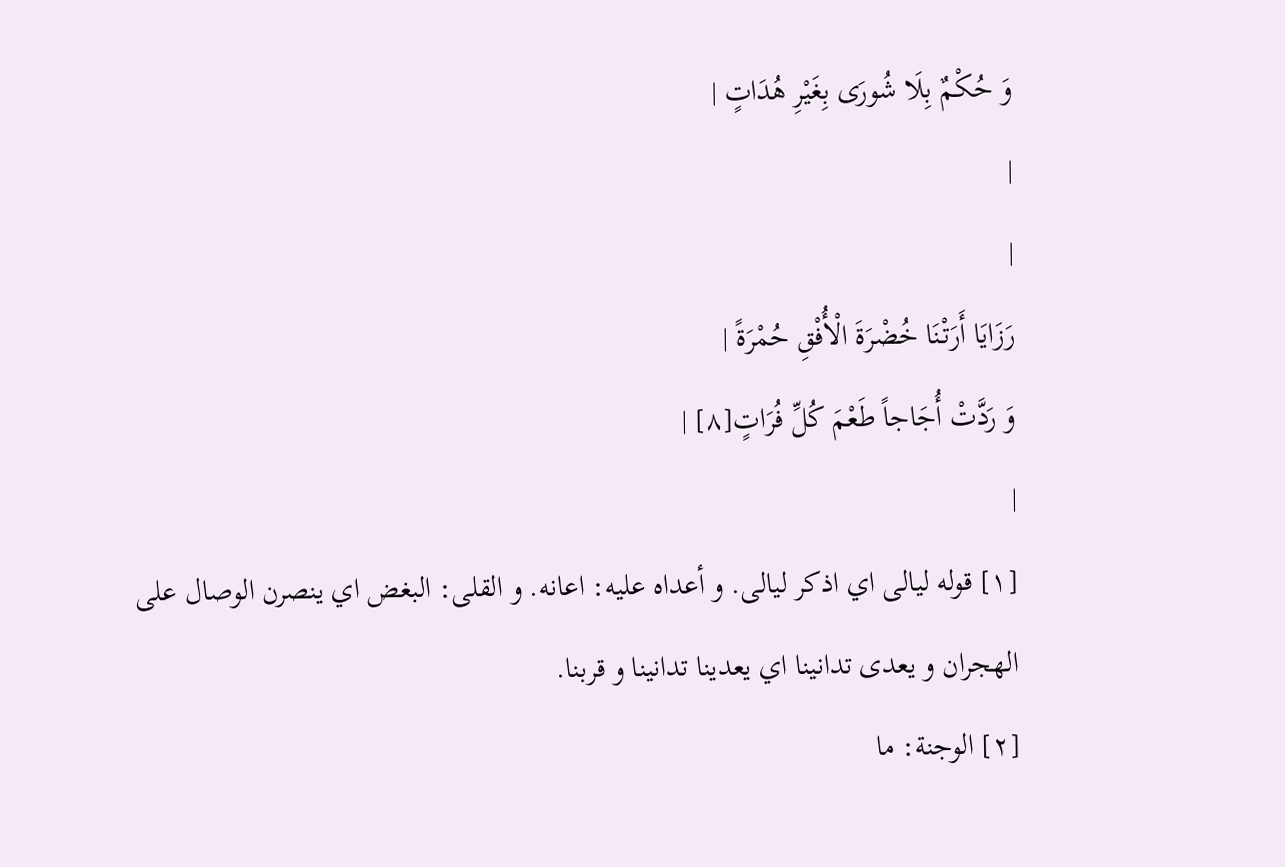وَ حُكْمٌ بِلَا شُورَى بِغَيْرِ هُدَاتٍ |
|
|
رَزَايَا أَرَتْنَا خُضْرَةَ الْأُفْقِ حُمْرَةً |
وَ رَدَّتْ أُجَاجاً طَعْمَ كُلِّ فُرَاتٍ[٨] |
|
[١] قوله ليالى اي اذكر ليالى. و أعداه عليه: اعانه. و القلى: البغض اي ينصرن الوصال على الهجران و يعدى تدانينا اي يعدينا تدانينا و قربنا.
[٢] الوجنة: ما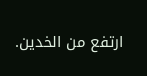ارتفع من الخدين.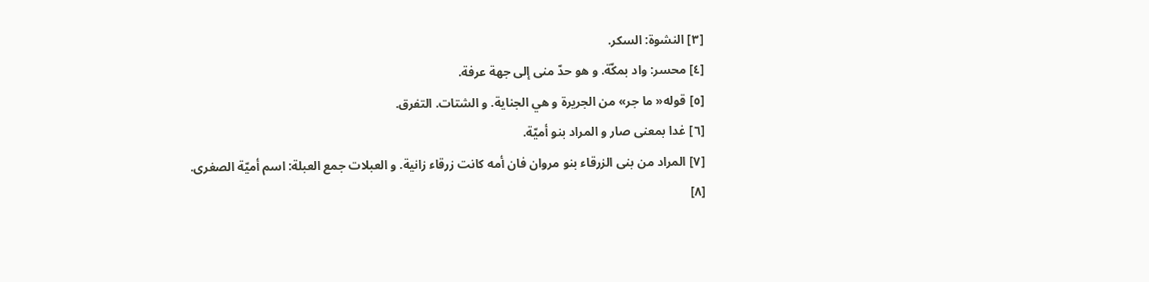[٣] النشوة: السكر.
[٤] محسر: واد بمكّة. و هو حدّ منى إلى جهة عرفة.
[٥] قوله« ما جر» من الجريرة و هي الجناية. و الشتات. التفرق.
[٦] غدا بمعنى صار و المراد بنو أميّة.
[٧] المراد من بنى الزرقاء بنو مروان فان أمه كانت زرقاء زانية. و العبلات جمع العبلة: اسم أميّة الصغرى.
[٨]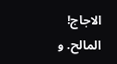الاجاج! المالح. و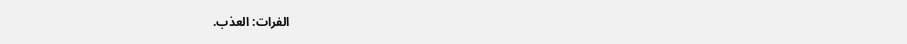الفرات: العذب.